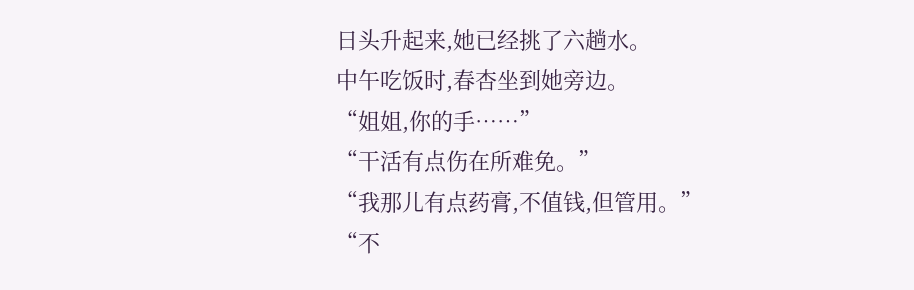日头升起来,她已经挑了六趟水。
中午吃饭时,春杏坐到她旁边。
“姐姐,你的手……”
“干活有点伤在所难免。”
“我那儿有点药膏,不值钱,但管用。”
“不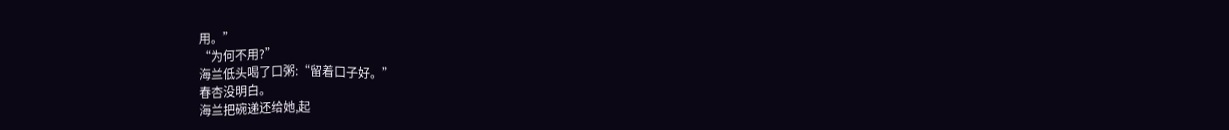用。”
“为何不用?”
海兰低头喝了口粥:“留着口子好。”
春杏没明白。
海兰把碗递还给她,起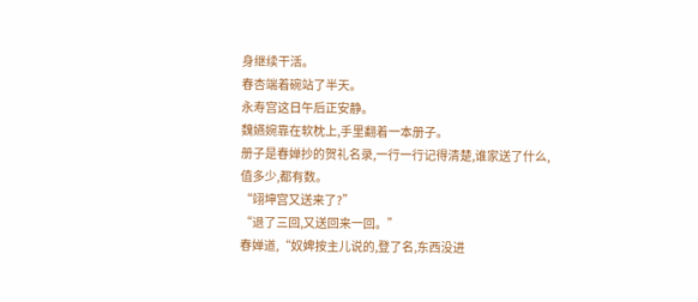身继续干活。
春杏端着碗站了半天。
永寿宫这日午后正安静。
魏嬿婉靠在软枕上,手里翻着一本册子。
册子是春婵抄的贺礼名录,一行一行记得清楚,谁家送了什么,值多少,都有数。
“翊坤宫又送来了?”
“退了三回,又送回来一回。”
春婵道,“奴婢按主儿说的,登了名,东西没进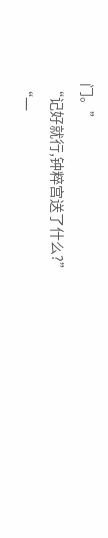门。”
“记好就行,钟粹宫送了什么?”
“一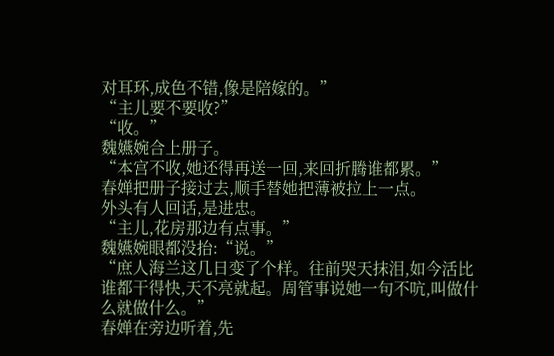对耳环,成色不错,像是陪嫁的。”
“主儿要不要收?”
“收。”
魏嬿婉合上册子。
“本宫不收,她还得再送一回,来回折腾谁都累。”
春婵把册子接过去,顺手替她把薄被拉上一点。
外头有人回话,是进忠。
“主儿,花房那边有点事。”
魏嬿婉眼都没抬:“说。”
“庶人海兰这几日变了个样。往前哭天抹泪,如今活比谁都干得快,天不亮就起。周管事说她一句不吭,叫做什么就做什么。”
春婵在旁边听着,先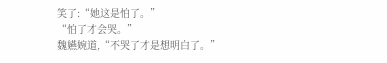笑了:“她这是怕了。”
“怕了才会哭。”
魏嬿婉道,“不哭了才是想明白了。”